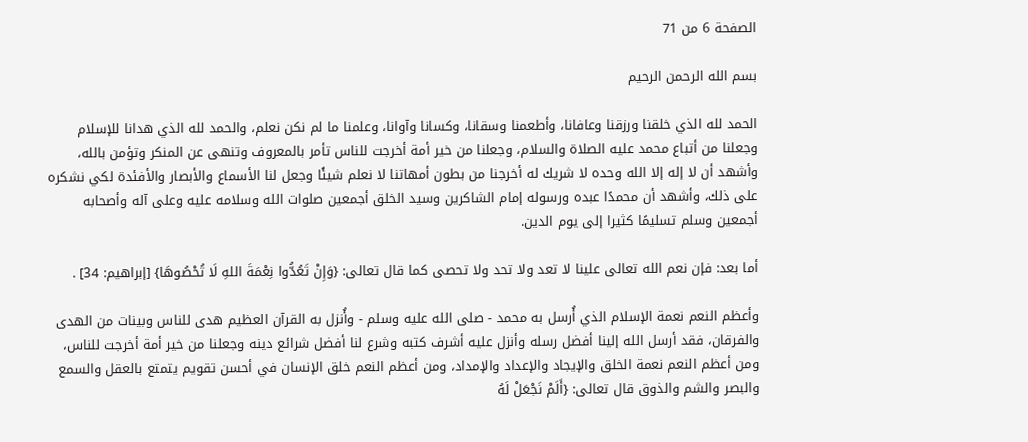الصفحة 6 من 71

بسم الله الرحمن الرحيم

الحمد لله الذي خلقنا ورزقنا وعافانا، وأطعمنا وسقانا، وكسانا وآوانا، وعلمنا ما لم نكن نعلم، والحمد لله الذي هدانا للإسلام وجعلنا من أتباع محمد عليه الصلاة والسلام، وجعلنا من خير أمة أخرجت للناس تأمر بالمعروف وتنهى عن المنكر وتؤمن بالله، وأشهد أن لا إله إلا الله وحده لا شريك له أخرجنا من بطون أمهاتنا لا نعلم شيئًا وجعل لنا الأسماع والأبصار والأفئدة لكي نشكره على ذلك، وأشهد أن محمدًا عبده ورسوله إمام الشاكرين وسيد الخلق أجمعين صلوات الله وسلامه عليه وعلى آله وأصحابه أجمعين وسلم تسليمًا كثيرا إلى يوم الدين.

أما بعد: فإن نعم الله تعالى علينا لا تعد ولا تحد ولا تحصى كما قال تعالى: {وَإِنْ تَعُدُّوا نِعْمَةَ اللهِ لَا تُحْصُوهَا} [إبراهيم: 34] .

وأعظم النعم نعمة الإسلام الذي أُرسل به محمد - صلى الله عليه وسلم - وأُنزل به القرآن العظيم هدى للناس وبينات من الهدى والفرقان، فقد أرسل الله إلينا أفضل رسله وأنزل عليه أشرف كتبه وشرع لنا أفضل شرائع دينه وجعلنا من خير أمة أخرجت للناس، ومن أعظم النعم نعمة الخلق والإيجاد والإعداد والإمداد، ومن أعظم النعم خلق الإنسان في أحسن تقويم يتمتع بالعقل والسمع والبصر والشم والذوق قال تعالى: {أَلَمْ نَجْعَلْ لَهُ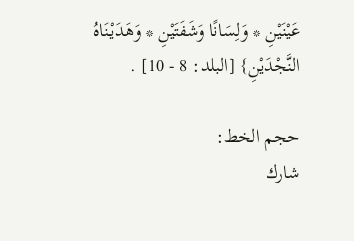عَيْنَيْنِ * وَلِسَانًا وَشَفَتَيْنِ * وَهَدَيْنَاهُ النَّجْدَيْنِ} [البلد: 8 - 10] .

حجم الخط:
شارك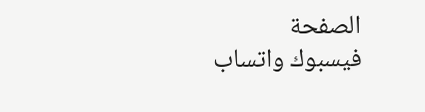الصفحة
فيسبوك واتساب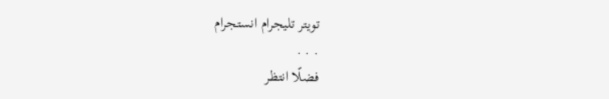تويتر تليجرام انستجرام
. . .
فضلًا انتظر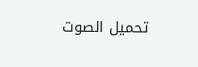تحميل الصوت